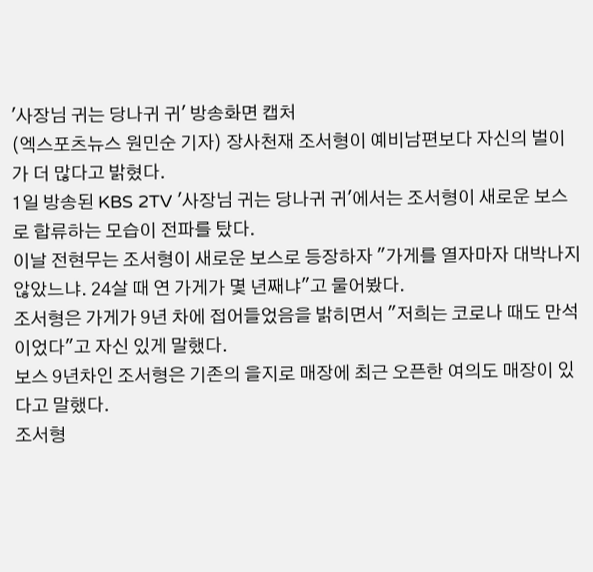'사장님 귀는 당나귀 귀' 방송화면 캡처
(엑스포츠뉴스 원민순 기자) 장사천재 조서형이 예비남편보다 자신의 벌이가 더 많다고 밝혔다.
1일 방송된 KBS 2TV '사장님 귀는 당나귀 귀'에서는 조서형이 새로운 보스로 합류하는 모습이 전파를 탔다.
이날 전현무는 조서형이 새로운 보스로 등장하자 "가게를 열자마자 대박나지 않았느냐. 24살 때 연 가게가 몇 년째냐"고 물어봤다.
조서형은 가게가 9년 차에 접어들었음을 밝히면서 "저희는 코로나 때도 만석이었다"고 자신 있게 말했다.
보스 9년차인 조서형은 기존의 을지로 매장에 최근 오픈한 여의도 매장이 있다고 말했다.
조서형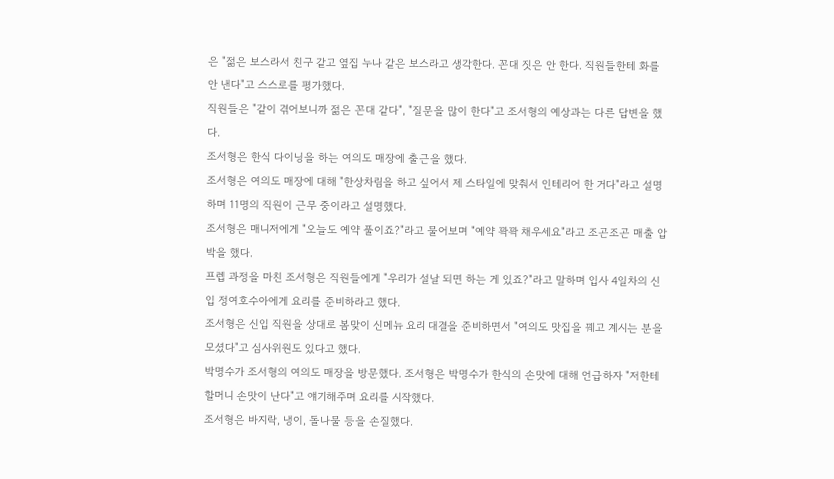은 "젊은 보스라서 친구 같고 옆집 누나 같은 보스라고 생각한다. 꼰대 짓은 안 한다. 직원들한테 화를 안 낸다"고 스스로를 평가했다.
직원들은 "같이 겪어보니까 젊은 꼰대 같다", "질문을 많이 한다"고 조서형의 예상과는 다른 답변을 했다.
조서형은 한식 다이닝을 하는 여의도 매장에 출근을 했다.
조서형은 여의도 매장에 대해 "한상차림을 하고 싶어서 제 스타일에 맞춰서 인테리어 한 거다"라고 설명하며 11명의 직원이 근무 중이라고 설명했다.
조서형은 매니저에게 "오늘도 예약 풀이죠?"라고 물어보며 "예약 꽉꽉 채우세요"라고 조곤조곤 매출 압박을 했다.
프렙 과정을 마친 조서형은 직원들에게 "우리가 설날 되면 하는 게 있죠?"라고 말하며 입사 4일차의 신입 정여호수아에게 요리를 준비하라고 했다.
조서형은 신입 직원을 상대로 봄맞이 신메뉴 요리 대결을 준비하면서 "여의도 맛집을 꿰고 계시는 분을 모셨다"고 심사위원도 있다고 했다.
박명수가 조서형의 여의도 매장을 방문했다. 조서형은 박명수가 한식의 손맛에 대해 언급하자 "저한테 할머니 손맛이 난다"고 얘기해주며 요리를 시작했다.
조서형은 바지락, 냉이, 돌나물 등을 손질했다.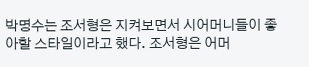박명수는 조서형은 지켜보면서 시어머니들이 좋아할 스타일이라고 했다. 조서형은 어머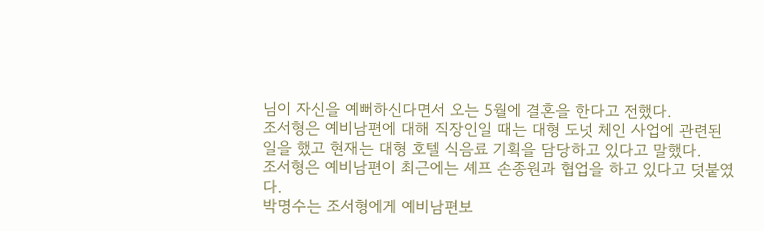님이 자신을 예뻐하신다면서 오는 5월에 결혼을 한다고 전했다.
조서형은 예비남편에 대해 직장인일 때는 대형 도넛 체인 사업에 관련된 일을 했고 현재는 대형 호텔 식음료 기획을 담당하고 있다고 말했다.
조서형은 예비남편이 최근에는 셰프 손종원과 협업을 하고 있다고 덧붙였다.
박명수는 조서형에게 예비남편보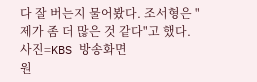다 잘 버는지 물어봤다. 조서형은 "제가 좀 더 많은 것 같다"고 했다.
사진=KBS 방송화면
원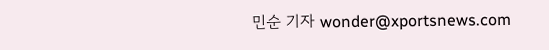민순 기자 wonder@xportsnews.com